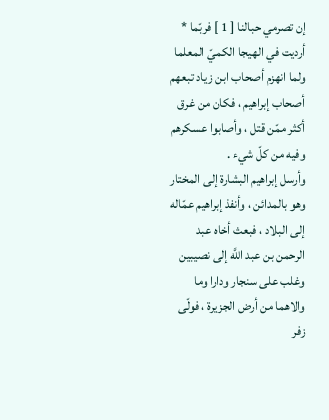إن تصرمي حبالنا [ 1 ] فربّما * أرديت في الهيجا الكميّ المعلما
ولما انهزم أصحاب ابن زياد تبعهم أصحاب إبراهيم ، فكان من غرق أكثر ممّن قتل ، وأصابوا عسكرهم وفيه من كلّ شيء .
وأرسل إبراهيم البشارة إلى المختار وهو بالمدائن ، وأنفذ إبراهيم عمّاله إلى البلاد ، فبعث أخاه عبد الرحمن بن عبد اللَّه إلى نصيبين وغلب على سنجار ودارا وما والاهما من أرض الجزيرة ، فولّى زفر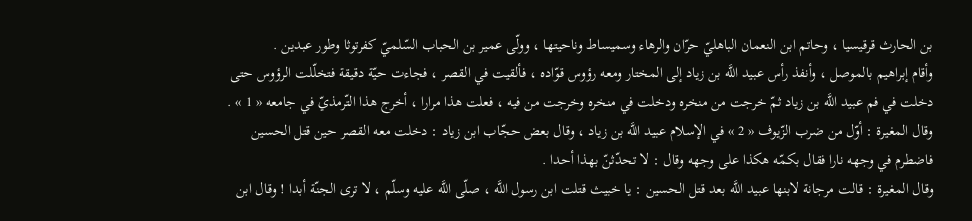بن الحارث قرقيسيا ، وحاتم ابن النعمان الباهليّ حرّان والرهاء وسميساط وناحيتها ، وولّى عمير بن الحباب السّلميّ كفرتوثا وطور عبدين .
وأقام إبراهيم بالموصل ، وأنفذ رأس عبيد اللَّه بن زياد إلى المختار ومعه رؤوس قوّاده ، فألقيت في القصر ، فجاءت حيّة دقيقة فتخلّلت الرؤوس حتى دخلت في فم عبيد اللَّه بن زياد ثمّ خرجت من منخره ودخلت في منخره وخرجت من فيه ، فعلت هذا مرارا ، أخرج هذا التّرمذيّ في جامعه « 1 » .
وقال المغيرة : أوّل من ضرب الزّيوف « 2 » في الإسلام عبيد اللَّه بن زياد ، وقال بعض حجّاب ابن زياد : دخلت معه القصر حين قتل الحسين فاضطرم في وجهه نارا فقال بكمّه هكذا على وجهه وقال : لا تحدّثنّ بهذا أحدا .
وقال المغيرة : قالت مرجانة لابنها عبيد اللَّه بعد قتل الحسين : يا خبيث قتلت ابن رسول اللَّه ، صلّى اللَّه عليه وسلّم ، لا ترى الجنّة أبدا ! وقال ابن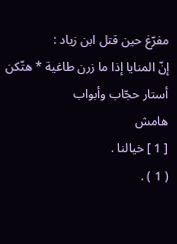مفرّغ حين قتل ابن زياد :
إنّ المنايا إذا ما زرن طاغية * هتّكن أستار حجّاب وأبواب
هامش
[ 1 ] خيالنا .
( 1 ) .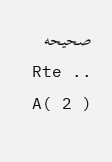صحيحه .Rte . A( 2 )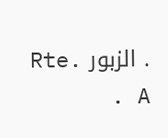. الزبور .Rte . A